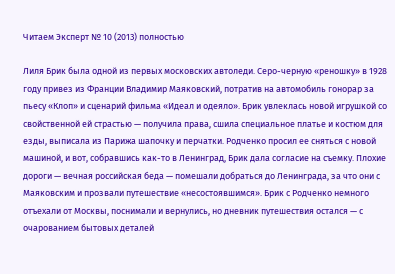Читаем Эксперт № 10 (2013) полностью

Лиля Брик была одной из первых московских автоледи. Серо-черную «реношку» в 1928 году привез из Франции Владимир Маяковский, потратив на автомобиль гонорар за пьесу «Клоп» и сценарий фильма «Идеал и одеяло». Брик увлеклась новой игрушкой со свойственной ей страстью — получила права, сшила специальное платье и костюм для езды, выписала из Парижа шапочку и перчатки. Родченко просил ее сняться с новой машиной, и вот, собравшись как-то в Ленинград, Брик дала согласие на съемку. Плохие дороги — вечная российская беда — помешали добраться до Ленинграда, за что они с Маяковским и прозвали путешествие «несостоявшимся». Брик с Родченко немного отъехали от Москвы, поснимали и вернулись, но дневник путешествия остался — с очарованием бытовых деталей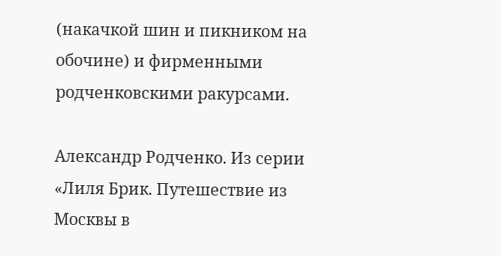(накачкой шин и пикником на обочине) и фирменными родченковскими ракурсами.

Александр Родченко. Из серии «Лиля Брик. Путешествие из Москвы в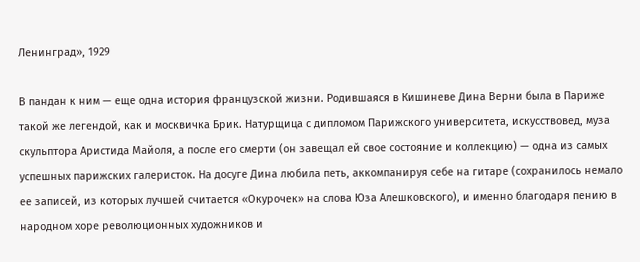Ленинград», 1929

В пандан к ним — еще одна история французской жизни. Родившаяся в Кишиневе Дина Верни была в Париже такой же легендой, как и москвичка Брик. Натурщица с дипломом Парижского университета, искусствовед, муза скульптора Аристида Майоля, а после его смерти (он завещал ей свое состояние и коллекцию) — одна из самых успешных парижских галеристок. На досуге Дина любила петь, аккомпанируя себе на гитаре (сохранилось немало ее записей, из которых лучшей считается «Окурочек» на слова Юза Алешковского), и именно благодаря пению в народном хоре революционных художников и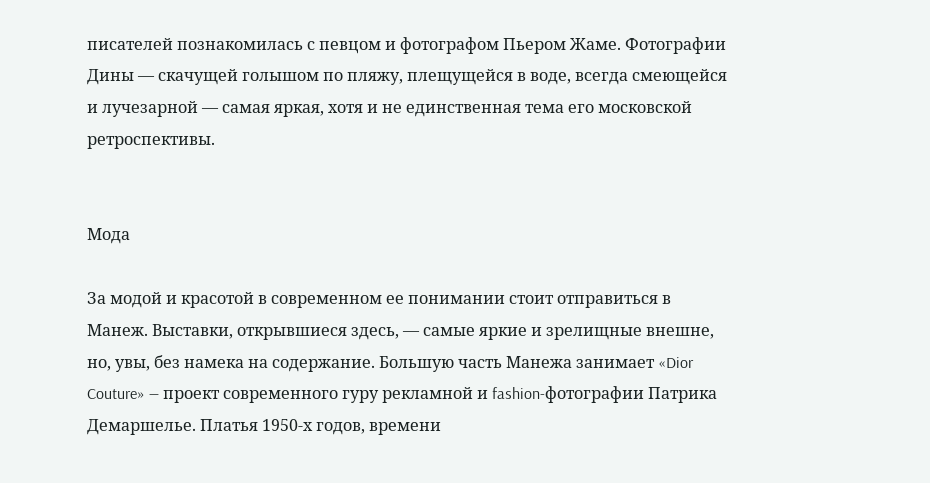писателей познакомилась с певцом и фотографом Пьером Жаме. Фотографии Дины — скачущей голышом по пляжу, плещущейся в воде, всегда смеющейся и лучезарной — самая яркая, хотя и не единственная тема его московской ретроспективы.


Мода

За модой и красотой в современном ее понимании стоит отправиться в Манеж. Выставки, открывшиеся здесь, — самые яркие и зрелищные внешне, но, увы, без намека на содержание. Большую часть Манежа занимает «Dior Couture» — проект современного гуру рекламной и fashion-фотографии Патрика Демаршелье. Платья 1950-х годов, времени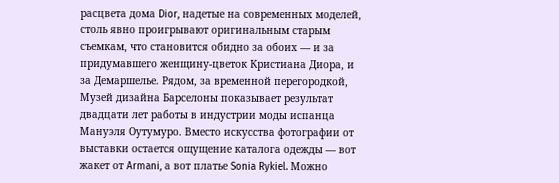расцвета дома Dior, надетые на современных моделей, столь явно проигрывают оригинальным старым съемкам, что становится обидно за обоих — и за придумавшего женщину-цветок Кристиана Диора, и за Демаршелье. Рядом, за временной перегородкой, Музей дизайна Барселоны показывает результат двадцати лет работы в индустрии моды испанца Мануэля Оутумуро. Вместо искусства фотографии от выставки остается ощущение каталога одежды — вот жакет от Armani, а вот платье Sonia Rykiel. Можно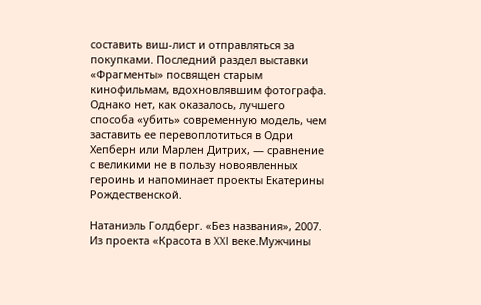составить виш-лист и отправляться за покупками. Последний раздел выставки «Фрагменты» посвящен старым кинофильмам, вдохновлявшим фотографа. Однако нет, как оказалось, лучшего способа «убить» современную модель, чем заставить ее перевоплотиться в Одри Хепберн или Марлен Дитрих, — сравнение с великими не в пользу новоявленных героинь и напоминает проекты Екатерины Рождественской.

Натаниэль Голдберг. «Без названия», 2007. Из проекта «Красота в XXI веке.Мужчины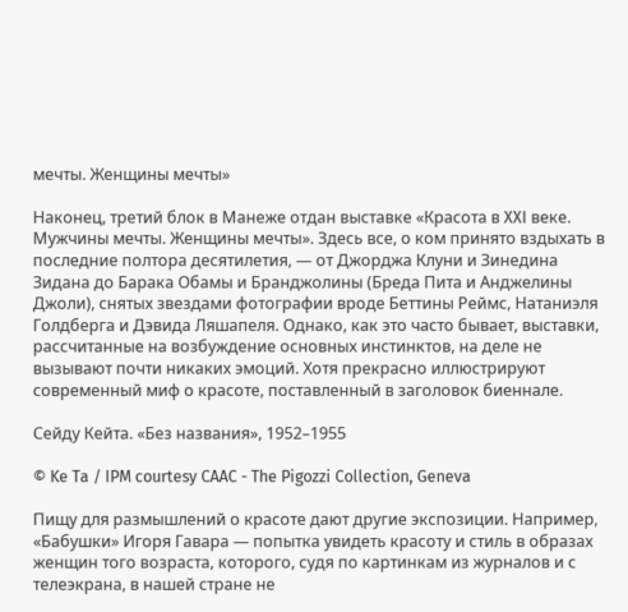мечты. Женщины мечты»

Наконец, третий блок в Манеже отдан выставке «Красота в XXI веке. Мужчины мечты. Женщины мечты». Здесь все, о ком принято вздыхать в последние полтора десятилетия, — от Джорджа Клуни и Зинедина Зидана до Барака Обамы и Бранджолины (Бреда Пита и Анджелины Джоли), снятых звездами фотографии вроде Беттины Реймс, Натаниэля Голдберга и Дэвида Ляшапеля. Однако, как это часто бывает, выставки, рассчитанные на возбуждение основных инстинктов, на деле не вызывают почти никаких эмоций. Хотя прекрасно иллюстрируют современный миф о красоте, поставленный в заголовок биеннале.

Сейду Кейта. «Без названия», 1952–1955

© Ke Ta / IPM courtesy CAAC - The Pigozzi Collection, Geneva

Пищу для размышлений о красоте дают другие экспозиции. Например, «Бабушки» Игоря Гавара — попытка увидеть красоту и стиль в образах женщин того возраста, которого, судя по картинкам из журналов и с телеэкрана, в нашей стране не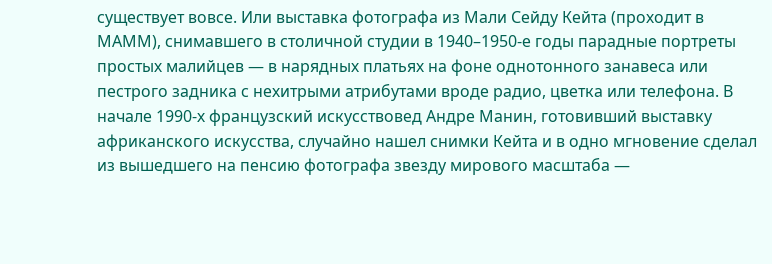существует вовсе. Или выставка фотографа из Мали Сейду Кейта (проходит в МАММ), снимавшего в столичной студии в 1940–1950-е годы парадные портреты простых малийцев — в нарядных платьях на фоне однотонного занавеса или пестрого задника с нехитрыми атрибутами вроде радио, цветка или телефона. В начале 1990-х французский искусствовед Андре Манин, готовивший выставку африканского искусства, случайно нашел снимки Кейта и в одно мгновение сделал из вышедшего на пенсию фотографа звезду мирового масштаба —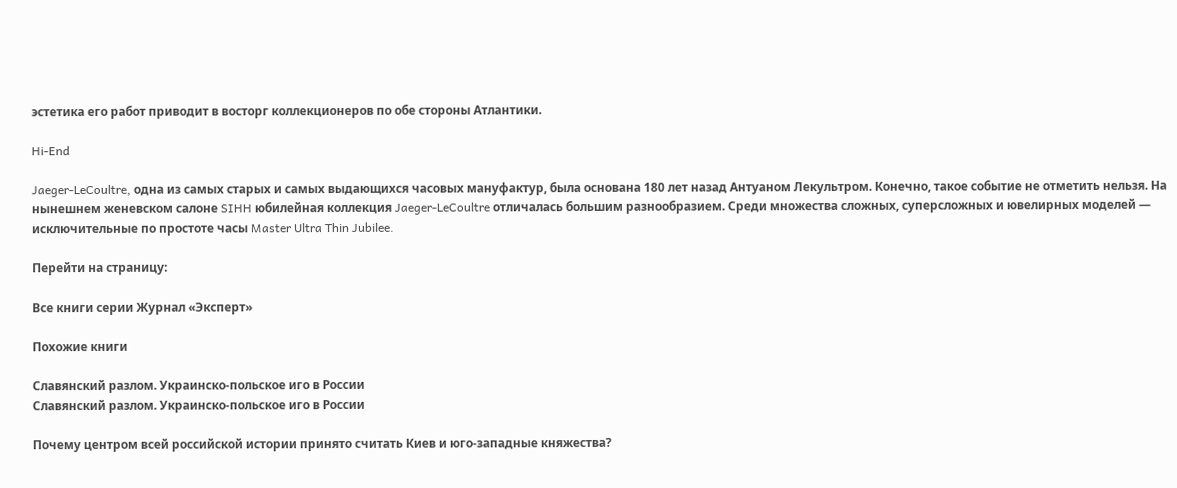эстетика его работ приводит в восторг коллекционеров по обе стороны Атлантики.

Hi-End

Jaeger-LeCoultre, одна из самых старых и самых выдающихся часовых мануфактур, была основана 180 лет назад Антуаном Лекультром. Конечно, такое событие не отметить нельзя. На нынешнем женевском салоне SIHH юбилейная коллекция Jaeger-LeCoultre отличалась большим разнообразием. Среди множества сложных, суперсложных и ювелирных моделей — исключительные по простоте часы Master Ultra Thin Jubilee.

Перейти на страницу:

Все книги серии Журнал «Эксперт»

Похожие книги

Славянский разлом. Украинско-польское иго в России
Славянский разлом. Украинско-польское иго в России

Почему центром всей российской истории принято считать Киев и юго-западные княжества?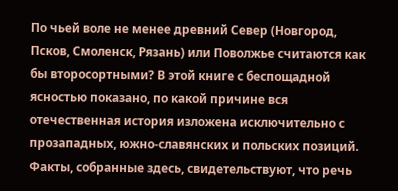По чьей воле не менее древний Север (Новгород, Псков, Смоленск, Рязань) или Поволжье считаются как бы второсортными? В этой книге с беспощадной ясностью показано, по какой причине вся отечественная история изложена исключительно с прозападных, южно-славянских и польских позиций. Факты, собранные здесь, свидетельствуют, что речь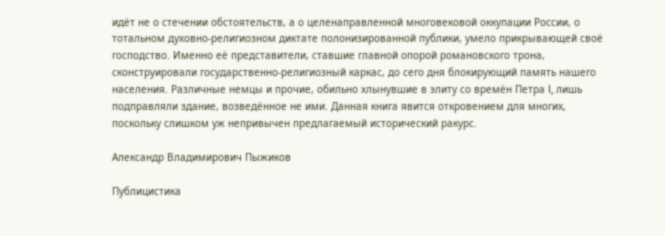идёт не о стечении обстоятельств, а о целенаправленной многовековой оккупации России, о тотальном духовно-религиозном диктате полонизированной публики, умело прикрывающей своё господство. Именно её представители, ставшие главной опорой романовского трона, сконструировали государственно-религиозный каркас, до сего дня блокирующий память нашего населения. Различные немцы и прочие, обильно хлынувшие в элиту со времён Петра I, лишь подправляли здание, возведённое не ими. Данная книга явится откровением для многих, поскольку слишком уж непривычен предлагаемый исторический ракурс.

Александр Владимирович Пыжиков

Публицистика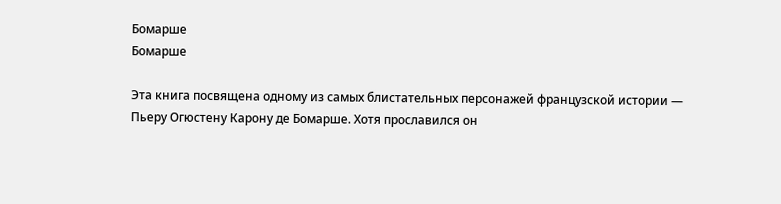Бомарше
Бомарше

Эта книга посвящена одному из самых блистательных персонажей французской истории — Пьеру Огюстену Карону де Бомарше. Хотя прославился он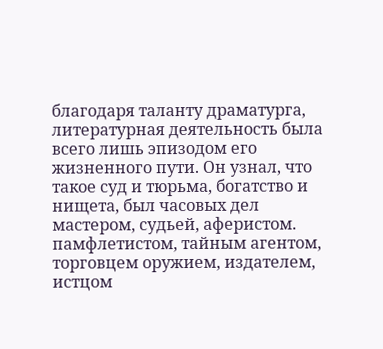благодаря таланту драматурга, литературная деятельность была всего лишь эпизодом его жизненного пути. Он узнал, что такое суд и тюрьма, богатство и нищета, был часовых дел мастером, судьей, аферистом. памфлетистом, тайным агентом, торговцем оружием, издателем, истцом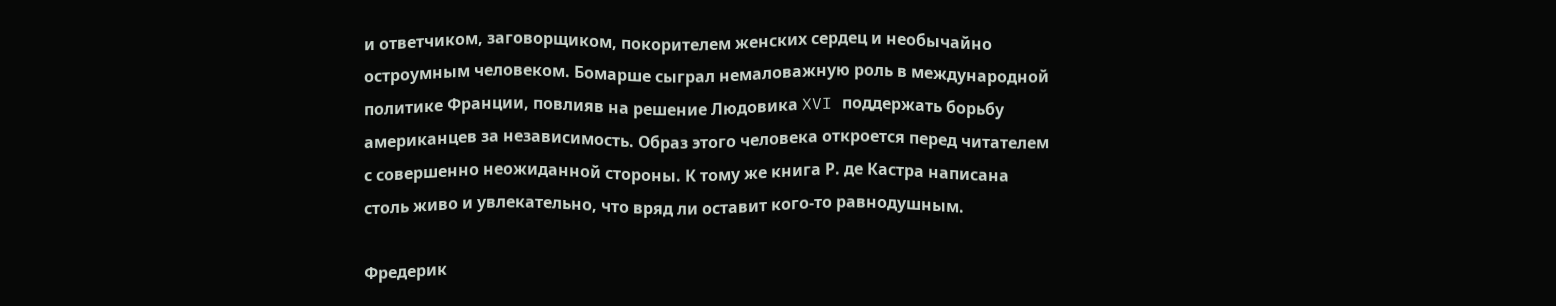и ответчиком, заговорщиком, покорителем женских сердец и необычайно остроумным человеком. Бомарше сыграл немаловажную роль в международной политике Франции, повлияв на решение Людовика XVI поддержать борьбу американцев за независимость. Образ этого человека откроется перед читателем с совершенно неожиданной стороны. К тому же книга Р. де Кастра написана столь живо и увлекательно, что вряд ли оставит кого-то равнодушным.

Фредерик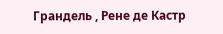Грандель , Рене де Кастр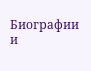Биографии и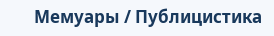Мемуары / Публицистика